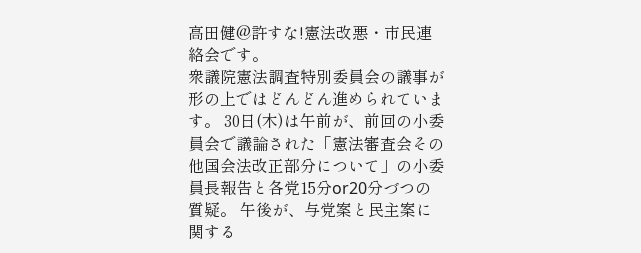高田健@許すな!憲法改悪・市民連絡会です。
衆議院憲法調査特別委員会の議事が形の上ではどんどん進められています。 30日(木)は午前が、前回の小委員会で議論された「憲法審査会その他国会法改正部分について」の小委員長報告と各党15分or20分づつの質疑。 午後が、与党案と民主案に関する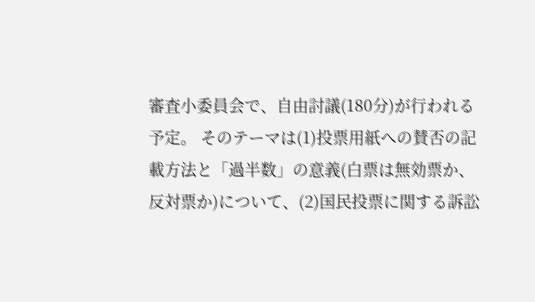審査小委員会で、自由討議(180分)が行われる予定。 そのテーマは(1)投票用紙への賛否の記載方法と「過半数」の意義(白票は無効票か、反対票か)について、(2)国民投票に関する訴訟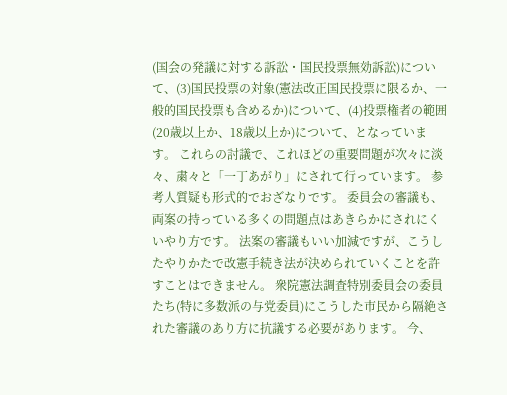(国会の発議に対する訴訟・国民投票無効訴訟)について、(3)国民投票の対象(憲法改正国民投票に限るか、一般的国民投票も含めるか)について、(4)投票権者の範囲(20歳以上か、18歳以上か)について、となっています。 これらの討議で、これほどの重要問題が次々に淡々、粛々と「一丁あがり」にされて行っています。 参考人質疑も形式的でおざなりです。 委員会の審議も、両案の持っている多くの問題点はあきらかにされにくいやり方です。 法案の審議もいい加減ですが、こうしたやりかたで改憲手続き法が決められていくことを許すことはできません。 衆院憲法調査特別委員会の委員たち(特に多数派の与党委員)にこうした市民から隔絶された審議のあり方に抗議する必要があります。 今、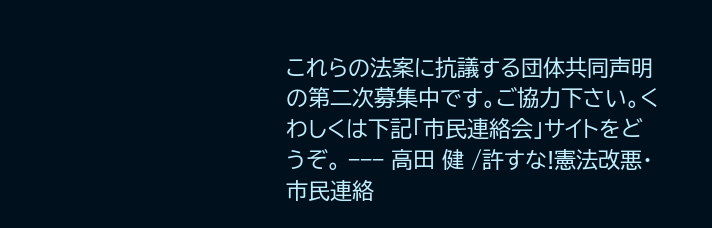これらの法案に抗議する団体共同声明の第二次募集中です。ご協力下さい。くわしくは下記「市民連絡会」サイトをどうぞ。 −−− 高田 健 /許すな!憲法改悪・市民連絡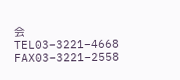会 TEL03−3221−4668 FAX03−3221−2558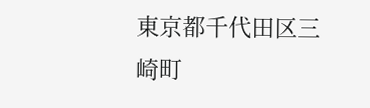東京都千代田区三崎町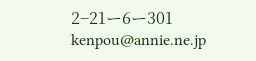2−21ー6ー301 kenpou@annie.ne.jp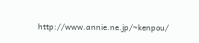http://www.annie.ne.jp/~kenpou/